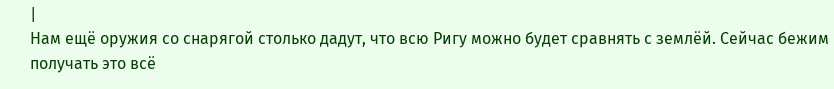|
Нам ещё оружия со снарягой столько дадут, что всю Ригу можно будет сравнять с землёй. Сейчас бежим получать это всё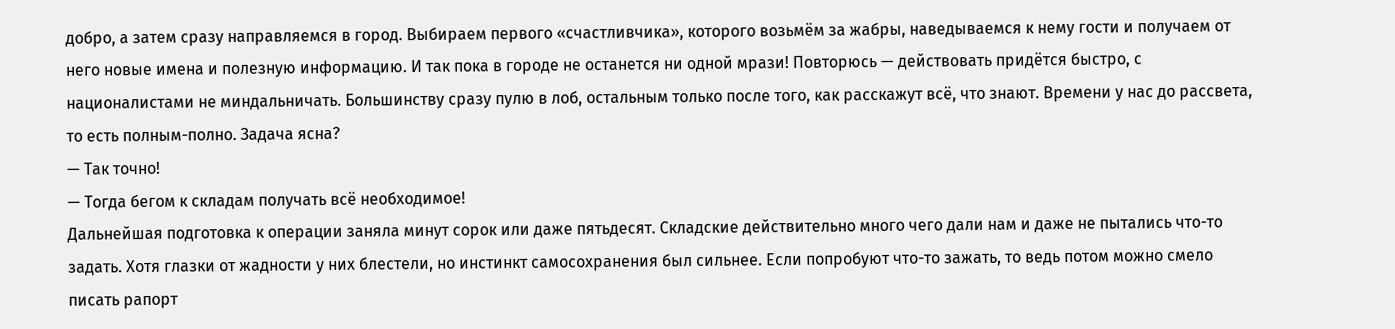добро, а затем сразу направляемся в город. Выбираем первого «счастливчика», которого возьмём за жабры, наведываемся к нему гости и получаем от него новые имена и полезную информацию. И так пока в городе не останется ни одной мрази! Повторюсь — действовать придётся быстро, с националистами не миндальничать. Большинству сразу пулю в лоб, остальным только после того, как расскажут всё, что знают. Времени у нас до рассвета, то есть полным-полно. Задача ясна?
— Так точно!
— Тогда бегом к складам получать всё необходимое!
Дальнейшая подготовка к операции заняла минут сорок или даже пятьдесят. Складские действительно много чего дали нам и даже не пытались что-то задать. Хотя глазки от жадности у них блестели, но инстинкт самосохранения был сильнее. Если попробуют что-то зажать, то ведь потом можно смело писать рапорт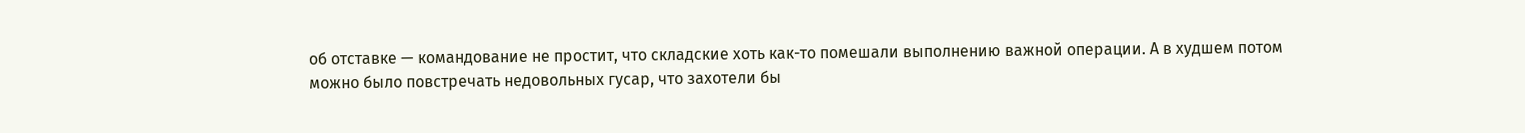об отставке — командование не простит, что складские хоть как-то помешали выполнению важной операции. А в худшем потом можно было повстречать недовольных гусар, что захотели бы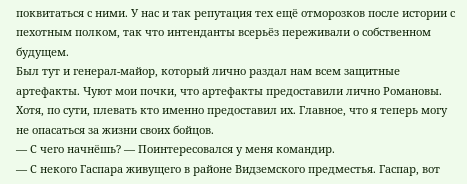поквитаться с ними. У нас и так репутация тех ещё отморозков после истории с пехотным полком, так что интенданты всерьёз переживали о собственном будущем.
Был тут и генерал-майор, который лично раздал нам всем защитные артефакты. Чуют мои почки, что артефакты предоставили лично Романовы. Хотя, по сути, плевать кто именно предоставил их. Главное, что я теперь могу не опасаться за жизни своих бойцов.
— С чего начнёшь? — Поинтересовался у меня командир.
— С некого Гаспара живущего в районе Видземского предместья. Гаспар, вот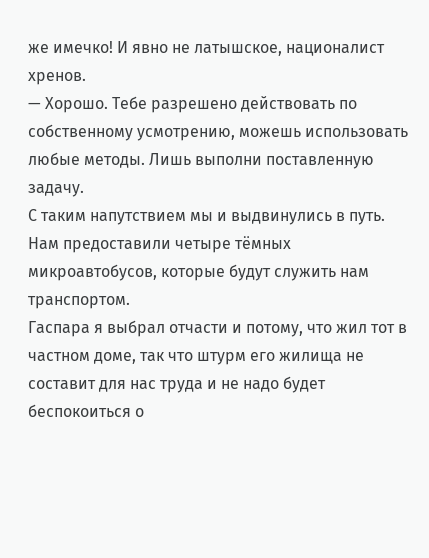же имечко! И явно не латышское, националист хренов.
— Хорошо. Тебе разрешено действовать по собственному усмотрению, можешь использовать любые методы. Лишь выполни поставленную задачу.
С таким напутствием мы и выдвинулись в путь. Нам предоставили четыре тёмных микроавтобусов, которые будут служить нам транспортом.
Гаспара я выбрал отчасти и потому, что жил тот в частном доме, так что штурм его жилища не составит для нас труда и не надо будет беспокоиться о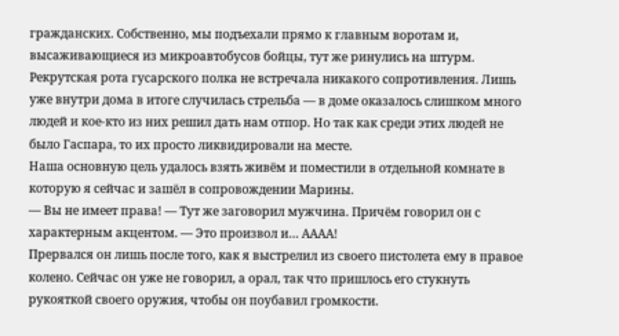гражданских. Собственно, мы подъехали прямо к главным воротам и, высаживающиеся из микроавтобусов бойцы, тут же ринулись на штурм. Рекрутская рота гусарского полка не встречала никакого сопротивления. Лишь уже внутри дома в итоге случилась стрельба — в доме оказалось слишком много людей и кое-кто из них решил дать нам отпор. Но так как среди этих людей не было Гаспара, то их просто ликвидировали на месте.
Наша основную цель удалось взять живём и поместили в отдельной комнате в которую я сейчас и зашёл в сопровождении Марины.
— Вы не имеет права! — Тут же заговорил мужчина. Причём говорил он с характерным акцентом. — Это произвол и… АААА!
Прервался он лишь после того, как я выстрелил из своего пистолета ему в правое колено. Сейчас он уже не говорил, а орал, так что пришлось его стукнуть рукояткой своего оружия, чтобы он поубавил громкости.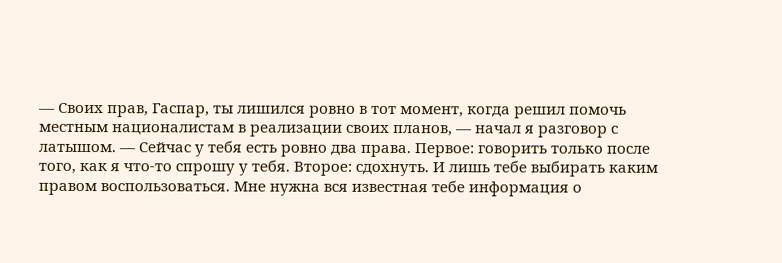— Своих прав, Гаспар, ты лишился ровно в тот момент, когда решил помочь местным националистам в реализации своих планов, — начал я разговор с латышом. — Сейчас у тебя есть ровно два права. Первое: говорить только после того, как я что-то спрошу у тебя. Второе: сдохнуть. И лишь тебе выбирать каким правом воспользоваться. Мне нужна вся известная тебе информация о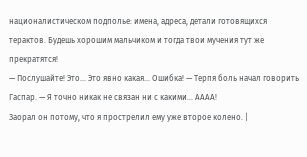националистическом подполье: имена, адреса, детали готовящихся терактов. Будешь хорошим мальчиком и тогда твои мучения тут же прекратятся!
— Послушайте! Это… Это явно какая… Ошибка! — Терпя боль начал говорить Гаспар. — Я точно никак не связан ни с какими… АААА!
Заорал он потому, что я прострелил ему уже второе колено. |